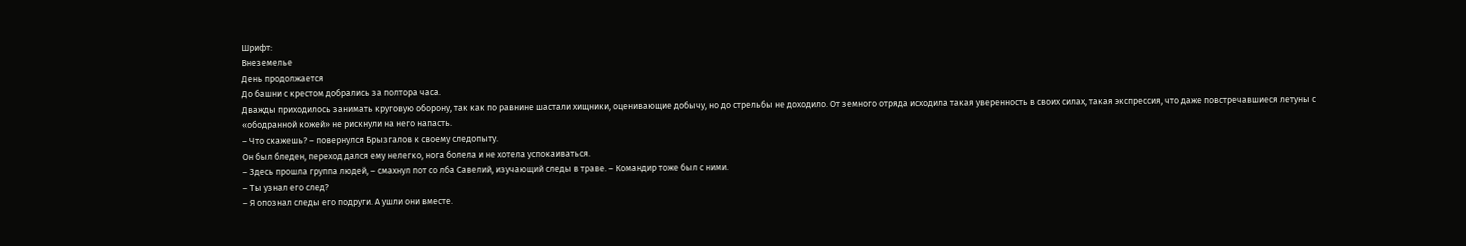Шрифт:
Внеземелье
День продолжается
До башни с крестом добрались за полтора часа.
Дважды приходилось занимать круговую оборону, так как по равнине шастали хищники, оценивающие добычу, но до стрельбы не доходило. От земного отряда исходила такая уверенность в своих силах, такая экспрессия, что даже повстречавшиеся летуны с «ободранной кожей» не рискнули на него напасть.
– Что скажешь? – повернулся Брызгалов к своему следопыту.
Он был бледен, переход дался ему нелегко, нога болела и не хотела успокаиваться.
– Здесь прошла группа людей, – смахнул пот со лба Савелий, изучающий следы в траве. – Командир тоже был с ними.
– Ты узнал его след?
– Я опознал следы его подруги. А ушли они вместе.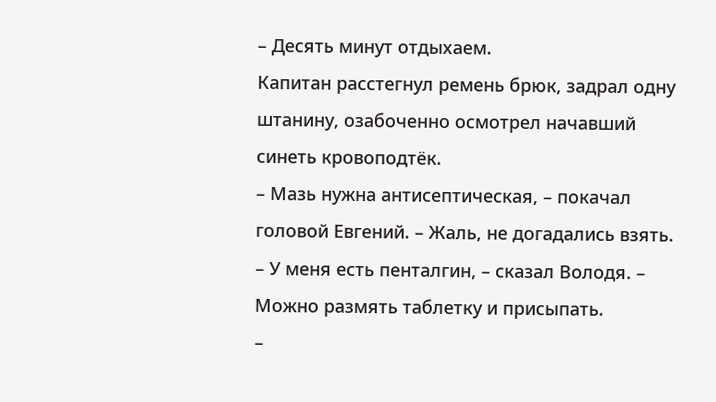– Десять минут отдыхаем.
Капитан расстегнул ремень брюк, задрал одну штанину, озабоченно осмотрел начавший синеть кровоподтёк.
– Мазь нужна антисептическая, – покачал головой Евгений. – Жаль, не догадались взять.
– У меня есть пенталгин, – сказал Володя. – Можно размять таблетку и присыпать.
–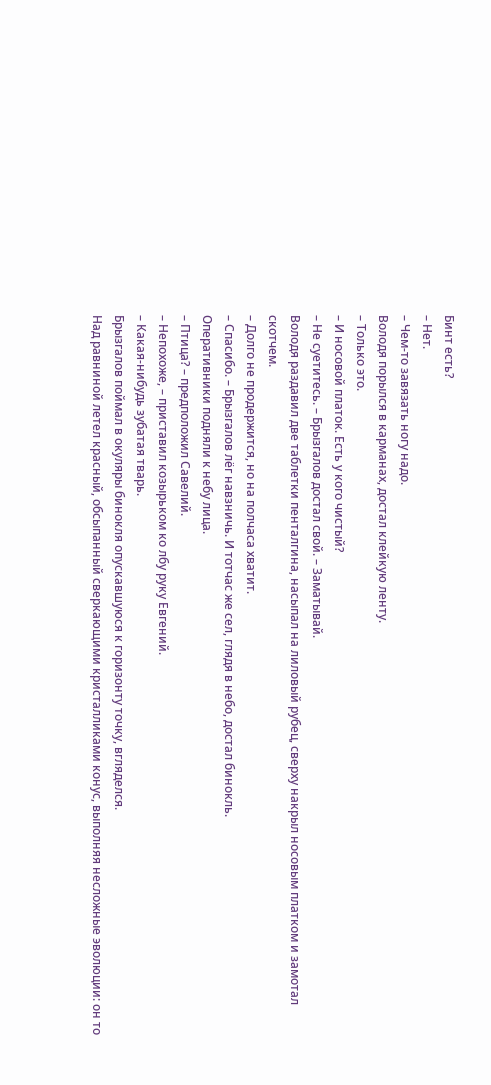Бинт есть?
– Нет.
– Чем-то завязать ногу надо.
Володя порылся в карманах, достал клейкую ленту.
– Только это.
– И носовой платок. Есть у кого чистый?
– Не суетитесь. – Брызгалов достал свой. – Заматывай.
Володя раздавил две таблетки пенталгина, насыпал на лиловый рубец, сверху накрыл носовым платком и замотал скотчем.
– Долго не продержится, но на полчаса хватит.
– Спасибо. – Брызгалов лёг навзничь. И тотчас же сел, глядя в небо, достал бинокль.
Оперативники подняли к небу лица.
– Птица? – предположил Савелий.
– Непохоже, – приставил козырьком ко лбу руку Евгений.
– Какая-нибудь зубатая тварь.
Брызгалов поймал в окуляры бинокля опускавшуюся к горизонту точку, вгляделся.
Над равниной летел красный, обсыпанный сверкающими кристалликами конус, выполняя несложные эволюции: он то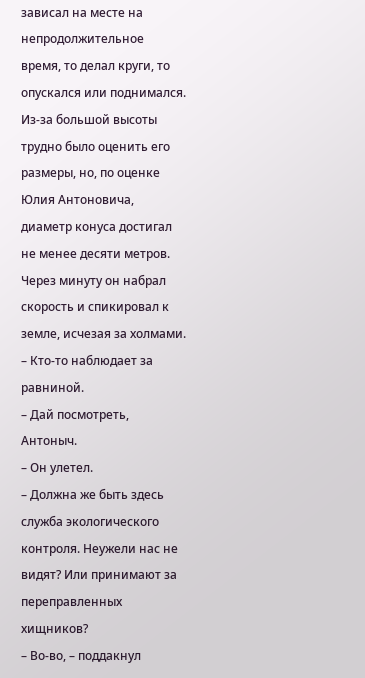зависал на месте на непродолжительное время, то делал круги, то опускался или поднимался. Из-за большой высоты трудно было оценить его размеры, но, по оценке Юлия Антоновича, диаметр конуса достигал не менее десяти метров. Через минуту он набрал скорость и спикировал к земле, исчезая за холмами.
– Кто-то наблюдает за равниной.
– Дай посмотреть, Антоныч.
– Он улетел.
– Должна же быть здесь служба экологического контроля. Неужели нас не видят? Или принимают за переправленных хищников?
– Во-во, – поддакнул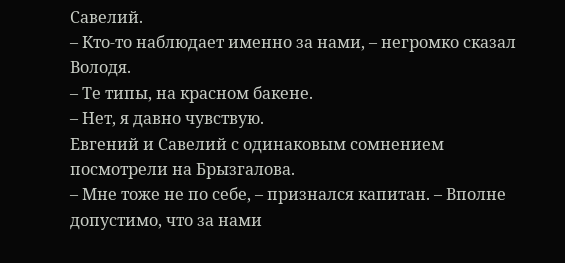Савелий.
– Кто-то наблюдает именно за нами, – негромко сказал Володя.
– Те типы, на красном бакене.
– Нет, я давно чувствую.
Евгений и Савелий с одинаковым сомнением посмотрели на Брызгалова.
– Мне тоже не по себе, – признался капитан. – Вполне допустимо, что за нами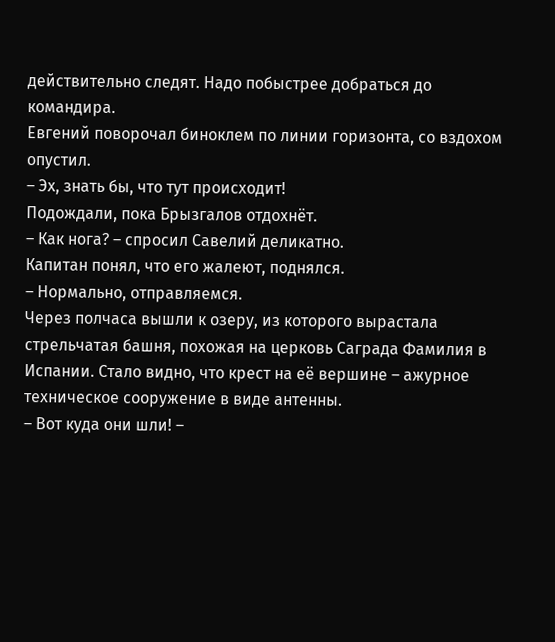действительно следят. Надо побыстрее добраться до командира.
Евгений поворочал биноклем по линии горизонта, со вздохом опустил.
– Эх, знать бы, что тут происходит!
Подождали, пока Брызгалов отдохнёт.
– Как нога? – спросил Савелий деликатно.
Капитан понял, что его жалеют, поднялся.
– Нормально, отправляемся.
Через полчаса вышли к озеру, из которого вырастала стрельчатая башня, похожая на церковь Саграда Фамилия в Испании. Стало видно, что крест на её вершине – ажурное техническое сооружение в виде антенны.
– Вот куда они шли! –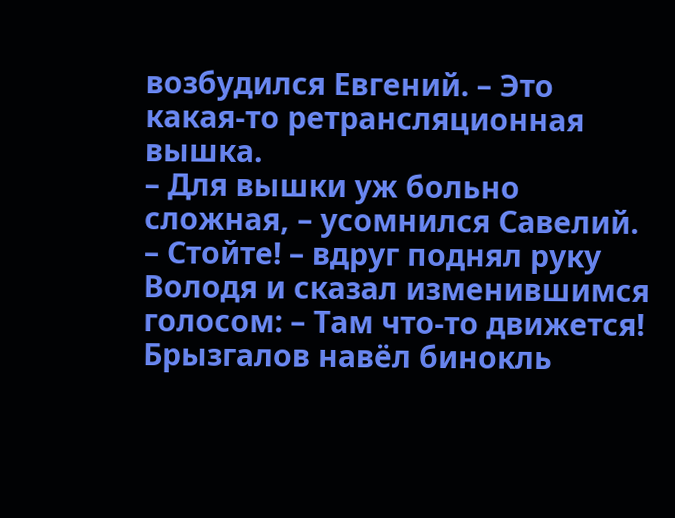возбудился Евгений. – Это какая-то ретрансляционная вышка.
– Для вышки уж больно сложная, – усомнился Савелий.
– Стойте! – вдруг поднял руку Володя и сказал изменившимся голосом: – Там что-то движется!
Брызгалов навёл бинокль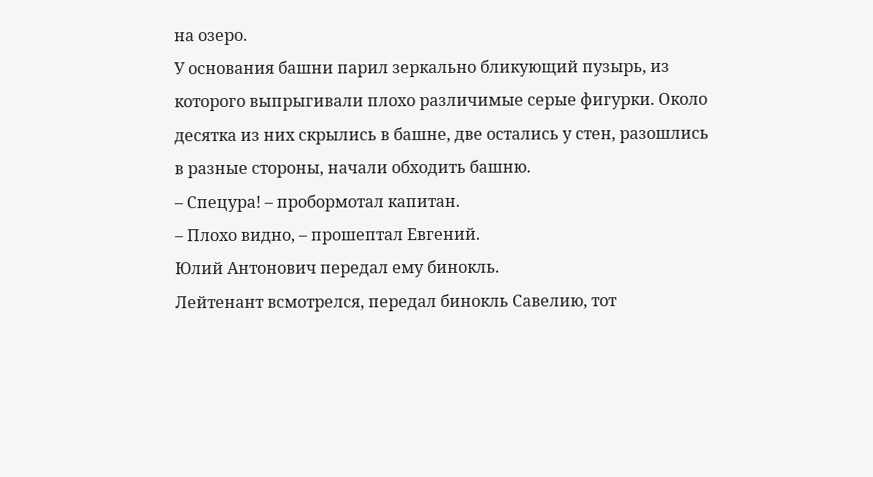на озеро.
У основания башни парил зеркально бликующий пузырь, из которого выпрыгивали плохо различимые серые фигурки. Около десятка из них скрылись в башне, две остались у стен, разошлись в разные стороны, начали обходить башню.
– Спецура! – пробормотал капитан.
– Плохо видно, – прошептал Евгений.
Юлий Антонович передал ему бинокль.
Лейтенант всмотрелся, передал бинокль Савелию, тот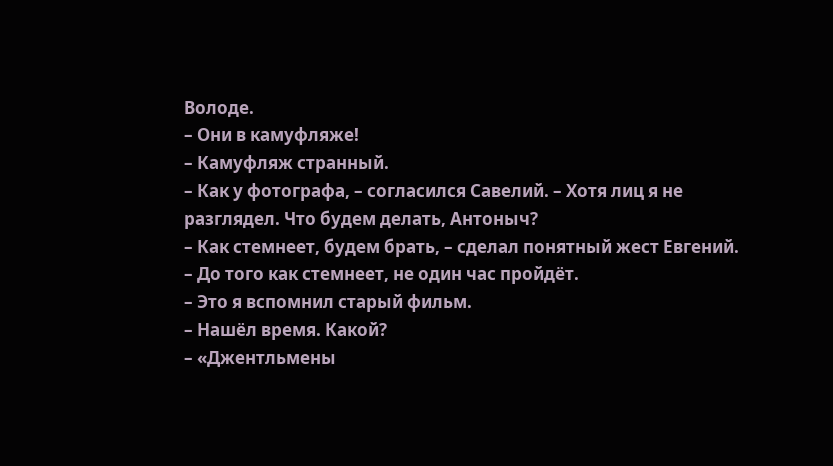Володе.
– Они в камуфляже!
– Камуфляж странный.
– Как у фотографа, – согласился Савелий. – Хотя лиц я не разглядел. Что будем делать, Антоныч?
– Как стемнеет, будем брать, – сделал понятный жест Евгений.
– До того как стемнеет, не один час пройдёт.
– Это я вспомнил старый фильм.
– Нашёл время. Какой?
– «Джентльмены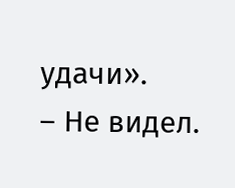удачи».
– Не видел.